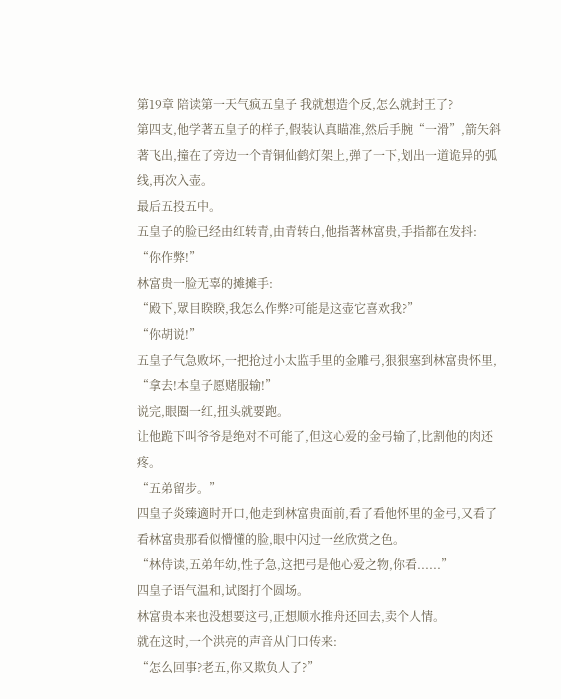第19章 陪读第一天气疯五皇子 我就想造个反,怎么就封王了?
第四支,他学著五皇子的样子,假装认真瞄准,然后手腕“一滑”,箭矢斜著飞出,撞在了旁边一个青铜仙鹤灯架上,弹了一下,划出一道诡异的弧线,再次入壶。
最后五投五中。
五皇子的脸已经由红转青,由青转白,他指著林富贵,手指都在发抖:
“你作弊!”
林富贵一脸无辜的摊摊手:
“殿下,眾目睽睽,我怎么作弊?可能是这壶它喜欢我?”
“你胡说!”
五皇子气急败坏,一把抢过小太监手里的金雕弓,狠狠塞到林富贵怀里,
“拿去!本皇子愿赌服输!”
说完,眼圈一红,扭头就要跑。
让他跪下叫爷爷是绝对不可能了,但这心爱的金弓输了,比割他的肉还疼。
“五弟留步。”
四皇子炎臻適时开口,他走到林富贵面前,看了看他怀里的金弓,又看了看林富贵那看似懵懂的脸,眼中闪过一丝欣赏之色。
“林侍读,五弟年幼,性子急,这把弓是他心爱之物,你看......”
四皇子语气温和,试图打个圆场。
林富贵本来也没想要这弓,正想顺水推舟还回去,卖个人情。
就在这时,一个洪亮的声音从门口传来:
“怎么回事?老五,你又欺负人了?”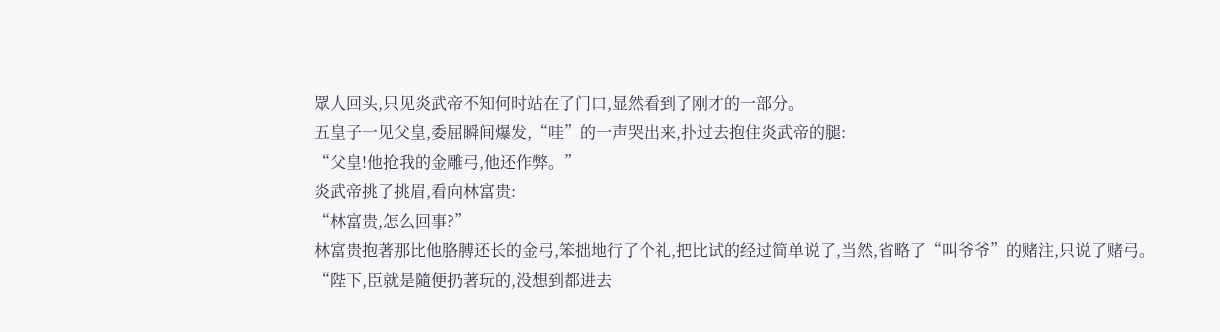眾人回头,只见炎武帝不知何时站在了门口,显然看到了刚才的一部分。
五皇子一见父皇,委屈瞬间爆发,“哇”的一声哭出来,扑过去抱住炎武帝的腿:
“父皇!他抢我的金雕弓,他还作弊。”
炎武帝挑了挑眉,看向林富贵:
“林富贵,怎么回事?”
林富贵抱著那比他胳膊还长的金弓,笨拙地行了个礼,把比试的经过简单说了,当然,省略了“叫爷爷”的赌注,只说了赌弓。
“陛下,臣就是隨便扔著玩的,没想到都进去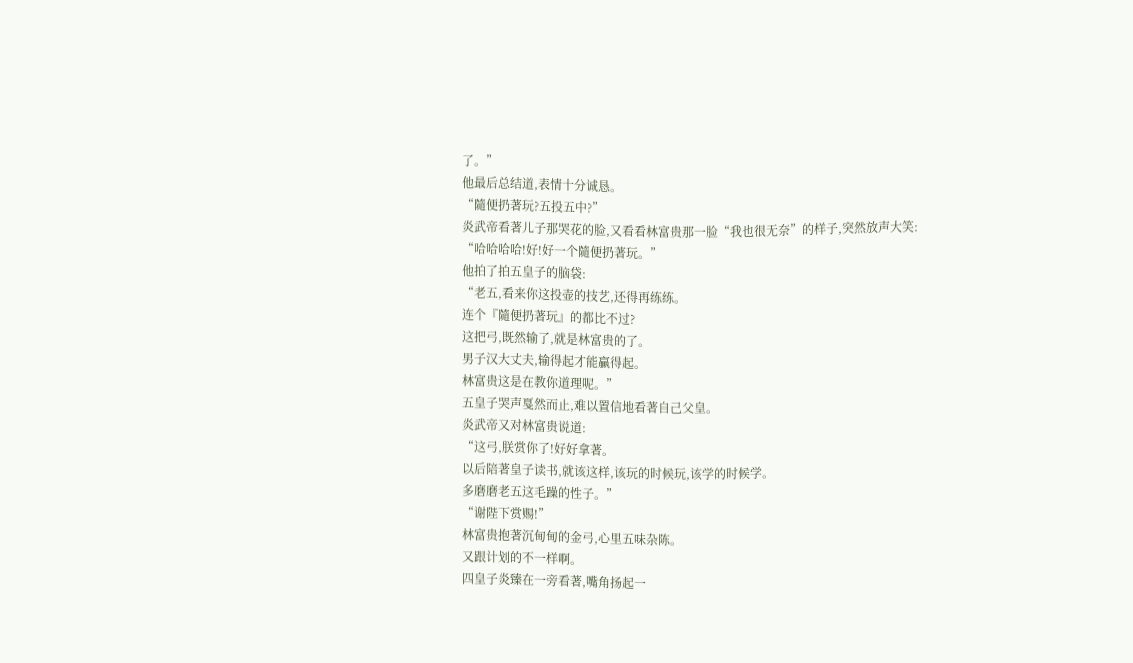了。”
他最后总结道,表情十分诚恳。
“隨便扔著玩?五投五中?”
炎武帝看著儿子那哭花的脸,又看看林富贵那一脸“我也很无奈”的样子,突然放声大笑:
“哈哈哈哈!好!好一个隨便扔著玩。”
他拍了拍五皇子的脑袋:
“老五,看来你这投壶的技艺,还得再练练。
连个『隨便扔著玩』的都比不过?
这把弓,既然输了,就是林富贵的了。
男子汉大丈夫,输得起才能贏得起。
林富贵这是在教你道理呢。”
五皇子哭声戛然而止,难以置信地看著自己父皇。
炎武帝又对林富贵说道:
“这弓,朕赏你了!好好拿著。
以后陪著皇子读书,就该这样,该玩的时候玩,该学的时候学。
多磨磨老五这毛躁的性子。”
“谢陛下赏赐!”
林富贵抱著沉甸甸的金弓,心里五味杂陈。
又跟计划的不一样啊。
四皇子炎臻在一旁看著,嘴角扬起一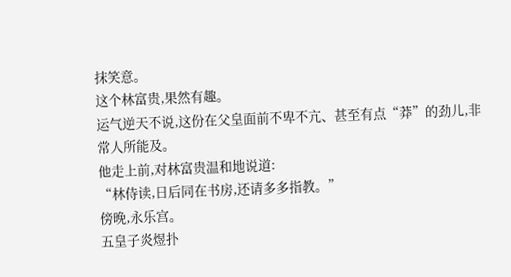抹笑意。
这个林富贵,果然有趣。
运气逆天不说,这份在父皇面前不卑不亢、甚至有点“莽”的劲儿,非常人所能及。
他走上前,对林富贵温和地说道:
“林侍读,日后同在书房,还请多多指教。”
傍晚,永乐宫。
五皇子炎煜扑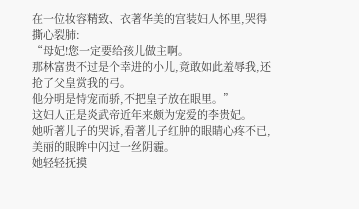在一位妆容精致、衣著华美的宫装妇人怀里,哭得撕心裂肺:
“母妃!您一定要给孩儿做主啊。
那林富贵不过是个幸进的小儿,竟敢如此羞辱我,还抢了父皇赏我的弓。
他分明是恃宠而骄,不把皇子放在眼里。”
这妇人正是炎武帝近年来颇为宠爱的李贵妃。
她听著儿子的哭诉,看著儿子红肿的眼睛心疼不已,美丽的眼眸中闪过一丝阴霾。
她轻轻抚摸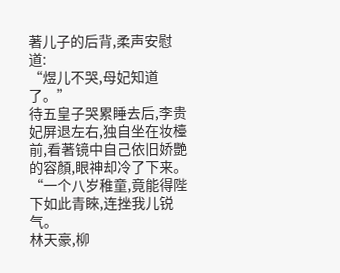著儿子的后背,柔声安慰道:
“煜儿不哭,母妃知道了。”
待五皇子哭累睡去后,李贵妃屏退左右,独自坐在妆檯前,看著镜中自己依旧娇艷的容顏,眼神却冷了下来。
“一个八岁稚童,竟能得陛下如此青睞,连挫我儿锐气。
林天豪,柳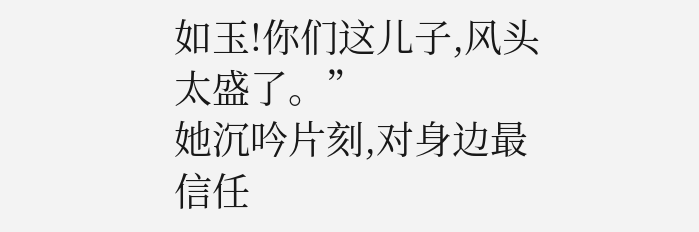如玉!你们这儿子,风头太盛了。”
她沉吟片刻,对身边最信任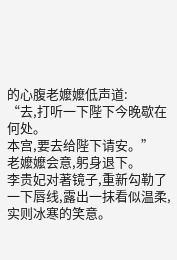的心腹老嬤嬤低声道:
“去,打听一下陛下今晚歇在何处。
本宫,要去给陛下请安。”
老嬤嬤会意,躬身退下。
李贵妃对著镜子,重新勾勒了一下唇线,露出一抹看似温柔,实则冰寒的笑意。